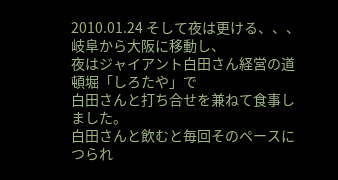2010.01.24 そして夜は更ける、、、
岐阜から大阪に移動し、
夜はジャイアント白田さん経営の道頓堀「しろたや」で
白田さんと打ち合せを兼ねて食事しました。
白田さんと飲むと毎回そのペースにつられ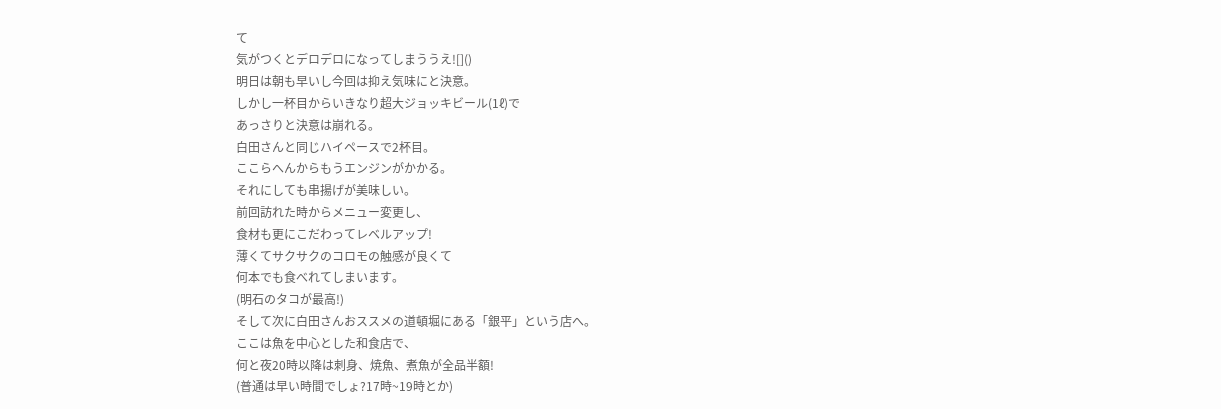て
気がつくとデロデロになってしまううえ![]()
明日は朝も早いし今回は抑え気味にと決意。
しかし一杯目からいきなり超大ジョッキビール(1ℓ)で
あっさりと決意は崩れる。
白田さんと同じハイペースで2杯目。
ここらへんからもうエンジンがかかる。
それにしても串揚げが美味しい。
前回訪れた時からメニュー変更し、
食材も更にこだわってレベルアップ!
薄くてサクサクのコロモの触感が良くて
何本でも食べれてしまいます。
(明石のタコが最高!)
そして次に白田さんおススメの道頓堀にある「銀平」という店へ。
ここは魚を中心とした和食店で、
何と夜20時以降は刺身、焼魚、煮魚が全品半額!
(普通は早い時間でしょ?17時~19時とか)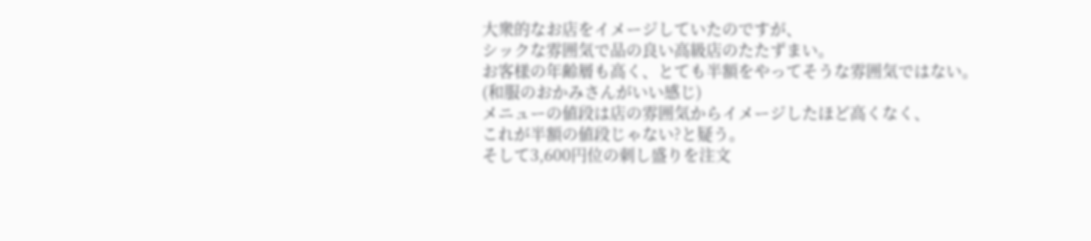大衆的なお店をイメージしていたのですが、
シックな雰囲気で品の良い高級店のたたずまい。
お客様の年齢層も高く、とても半額をやってそうな雰囲気ではない。
(和服のおかみさんがいい感じ)
メニューの値段は店の雰囲気からイメージしたほど高くなく、
これが半額の値段じゃない?と疑う。
そして3,600円位の刺し盛りを注文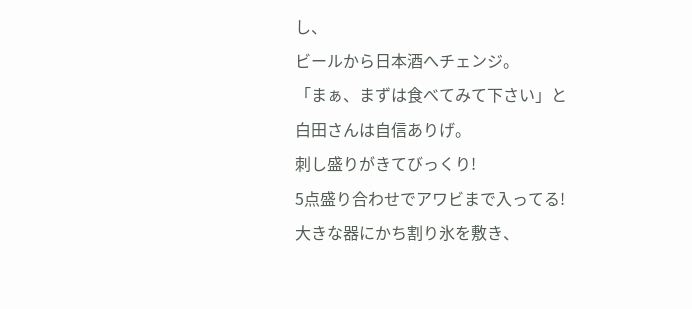し、
ビールから日本酒へチェンジ。
「まぁ、まずは食べてみて下さい」と
白田さんは自信ありげ。
刺し盛りがきてびっくり!
5点盛り合わせでアワビまで入ってる!
大きな器にかち割り氷を敷き、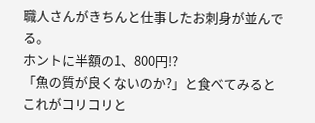職人さんがきちんと仕事したお刺身が並んでる。
ホントに半額の1、800円!?
「魚の質が良くないのか?」と食べてみると
これがコリコリと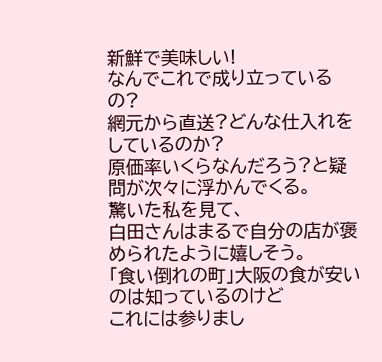新鮮で美味しい!
なんでこれで成り立っているの?
網元から直送?どんな仕入れをしているのか?
原価率いくらなんだろう?と疑問が次々に浮かんでくる。
驚いた私を見て、
白田さんはまるで自分の店が褒められたように嬉しそう。
「食い倒れの町」大阪の食が安いのは知っているのけど
これには参りまし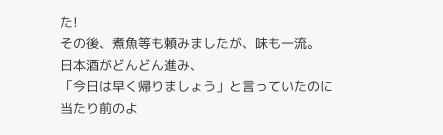た!
その後、煮魚等も頼みましたが、味も一流。
日本酒がどんどん進み、
「今日は早く帰りましょう」と言っていたのに
当たり前のよ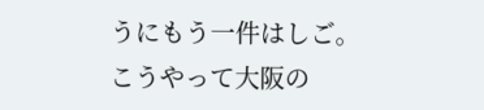うにもう一件はしご。
こうやって大阪の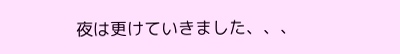夜は更けていきました、、、